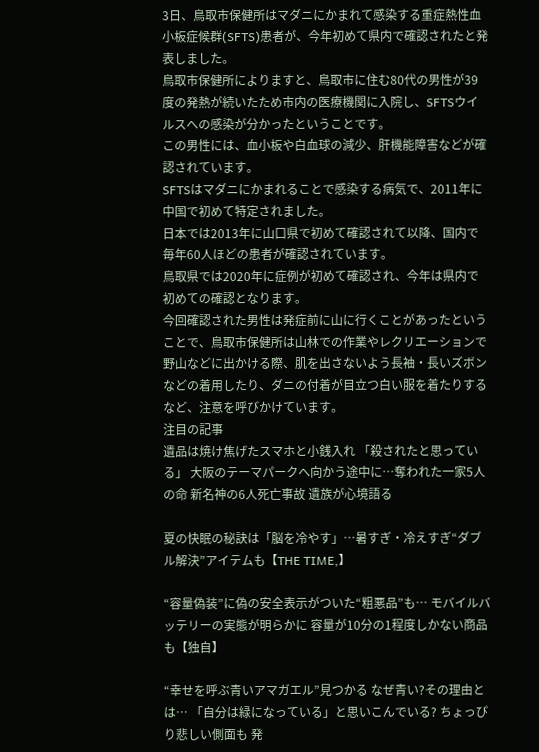3日、鳥取市保健所はマダニにかまれて感染する重症熱性血小板症候群(SFTS)患者が、今年初めて県内で確認されたと発表しました。
鳥取市保健所によりますと、鳥取市に住む80代の男性が39度の発熱が続いたため市内の医療機関に入院し、SFTSウイルスへの感染が分かったということです。
この男性には、血小板や白血球の減少、肝機能障害などが確認されています。
SFTSはマダニにかまれることで感染する病気で、2011年に中国で初めて特定されました。
日本では2013年に山口県で初めて確認されて以降、国内で毎年60人ほどの患者が確認されています。
鳥取県では2020年に症例が初めて確認され、今年は県内で初めての確認となります。
今回確認された男性は発症前に山に行くことがあったということで、鳥取市保健所は山林での作業やレクリエーションで野山などに出かける際、肌を出さないよう長袖・長いズボンなどの着用したり、ダニの付着が目立つ白い服を着たりするなど、注意を呼びかけています。
注目の記事
遺品は焼け焦げたスマホと小銭入れ 「殺されたと思っている」 大阪のテーマパークへ向かう途中に…奪われた一家5人の命 新名神の6人死亡事故 遺族が心境語る

夏の快眠の秘訣は「脳を冷やす」…暑すぎ・冷えすぎ“ダブル解決”アイテムも【THE TIME,】

“容量偽装”に偽の安全表示がついた“粗悪品”も… モバイルバッテリーの実態が明らかに 容量が10分の1程度しかない商品も【独自】

“幸せを呼ぶ青いアマガエル”見つかる なぜ青い?その理由とは… 「自分は緑になっている」と思いこんでいる? ちょっぴり悲しい側面も 発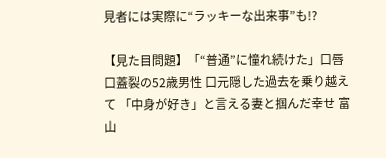見者には実際に“ラッキーな出来事”も!?

【見た目問題】「“普通”に憧れ続けた」口唇口蓋裂の52歳男性 口元隠した過去を乗り越えて 「中身が好き」と言える妻と掴んだ幸せ 富山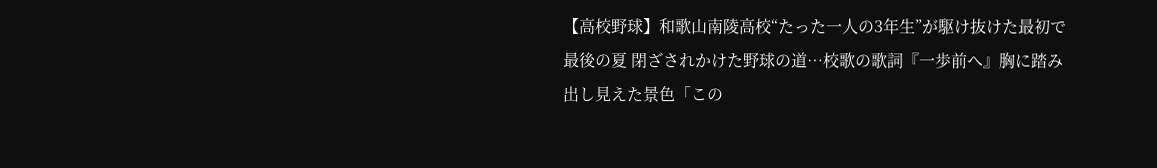【高校野球】和歌山南陵高校“たった一人の3年生”が駆け抜けた最初で最後の夏 閉ざされかけた野球の道…校歌の歌詞『一歩前へ』胸に踏み出し見えた景色「この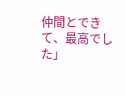仲間とできて、最高でした」